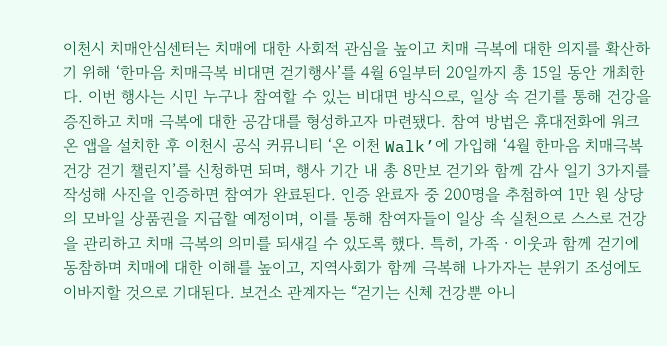이천시 치매안심센터는 치매에 대한 사회적 관심을 높이고 치매 극복에 대한 의지를 확산하기 위해 ‘한마음 치매극복 비대면 걷기행사’를 4월 6일부터 20일까지 총 15일 동안 개최한다. 이번 행사는 시민 누구나 참여할 수 있는 비대면 방식으로, 일상 속 걷기를 통해 건강을 증진하고 치매 극복에 대한 공감대를 형성하고자 마련됐다. 참여 방법은 휴대전화에 워크온 앱을 설치한 후 이천시 공식 커뮤니티 ‘온 이천 Walk’에 가입해 ‘4월 한마음 치매극복 건강 걷기 챌린지’를 신청하면 되며, 행사 기간 내 총 8만보 걷기와 함께 감사 일기 3가지를 작성해 사진을 인증하면 참여가 완료된다. 인증 완료자 중 200명을 추첨하여 1만 원 상당의 모바일 상품권을 지급할 예정이며, 이를 통해 참여자들이 일상 속 실천으로 스스로 건강을 관리하고 치매 극복의 의미를 되새길 수 있도록 했다. 특히, 가족ㆍ이웃과 함께 걷기에 동참하며 치매에 대한 이해를 높이고, 지역사회가 함께 극복해 나가자는 분위기 조성에도 이바지할 것으로 기대된다. 보건소 관계자는 “걷기는 신체 건강뿐 아니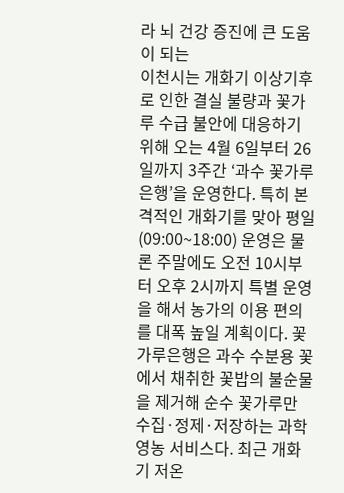라 뇌 건강 증진에 큰 도움이 되는
이천시는 개화기 이상기후로 인한 결실 불량과 꽃가루 수급 불안에 대응하기 위해 오는 4월 6일부터 26일까지 3주간 ‘과수 꽃가루은행’을 운영한다. 특히 본격적인 개화기를 맞아 평일(09:00~18:00) 운영은 물론 주말에도 오전 10시부터 오후 2시까지 특별 운영을 해서 농가의 이용 편의를 대폭 높일 계획이다. 꽃가루은행은 과수 수분용 꽃에서 채취한 꽃밥의 불순물을 제거해 순수 꽃가루만 수집·정제·저장하는 과학영농 서비스다. 최근 개화기 저온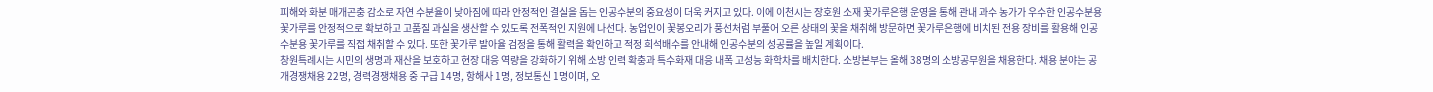피해와 화분 매개곤충 감소로 자연 수분율이 낮아짐에 따라 안정적인 결실을 돕는 인공수분의 중요성이 더욱 커지고 있다. 이에 이천시는 장호원 소재 꽃가루은행 운영을 통해 관내 과수 농가가 우수한 인공수분용 꽃가루를 안정적으로 확보하고 고품질 과실을 생산할 수 있도록 전폭적인 지원에 나선다. 농업인이 꽃봉오리가 풍선처럼 부풀어 오른 상태의 꽃을 채취해 방문하면 꽃가루은행에 비치된 전용 장비를 활용해 인공수분용 꽃가루를 직접 채취할 수 있다. 또한 꽃가루 발아율 검정을 통해 활력을 확인하고 적정 희석배수를 안내해 인공수분의 성공률을 높일 계획이다.
창원특례시는 시민의 생명과 재산을 보호하고 현장 대응 역량을 강화하기 위해 소방 인력 확충과 특수화재 대응 내폭 고성능 화학차를 배치한다. 소방본부는 올해 38명의 소방공무원을 채용한다. 채용 분야는 공개경쟁채용 22명, 경력경쟁채용 중 구급 14명, 항해사 1명, 정보통신 1명이며, 오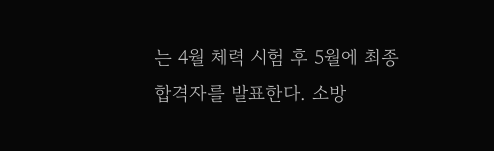는 4월 체력 시험 후 5월에 최종합격자를 발표한다. 소방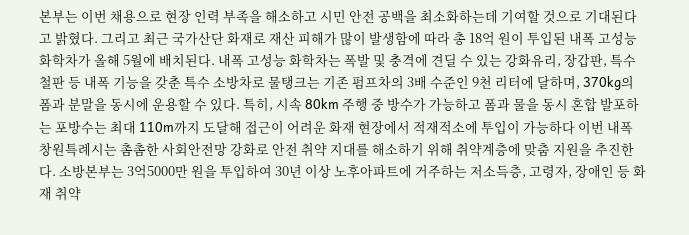본부는 이번 채용으로 현장 인력 부족을 해소하고 시민 안전 공백을 최소화하는데 기여할 것으로 기대된다고 밝혔다. 그리고 최근 국가산단 화재로 재산 피해가 많이 발생함에 따라 총 18억 원이 투입된 내폭 고성능 화학차가 올해 5월에 배치된다. 내폭 고성능 화학차는 폭발 및 충격에 견딜 수 있는 강화유리, 장갑판, 특수철판 등 내폭 기능을 갖춘 특수 소방차로 물탱크는 기존 펌프차의 3배 수준인 9천 리터에 달하며, 370kg의 폼과 분말을 동시에 운용할 수 있다. 특히, 시속 80km 주행 중 방수가 가능하고 폼과 물을 동시 혼합 발포하는 포방수는 최대 110m까지 도달해 접근이 어려운 화재 현장에서 적재적소에 투입이 가능하다 이번 내폭
창원특례시는 촘촘한 사회안전망 강화로 안전 취약 지대를 해소하기 위해 취약계층에 맞춤 지원을 추진한다. 소방본부는 3억5000만 원을 투입하여 30년 이상 노후아파트에 거주하는 저소득층, 고령자, 장애인 등 화재 취약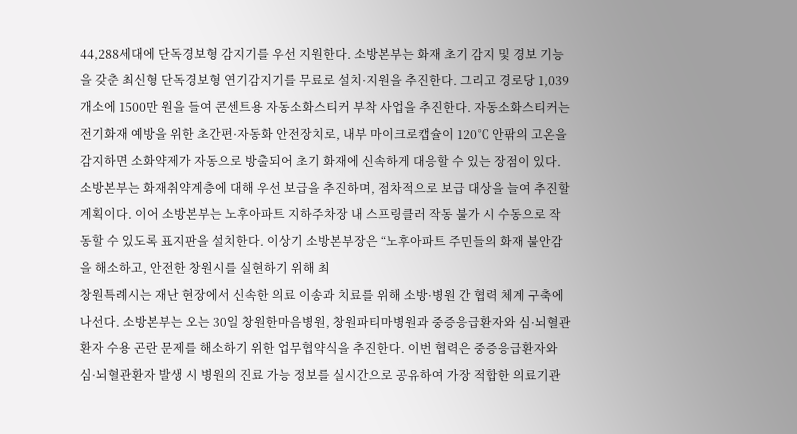44,288세대에 단독경보형 감지기를 우선 지원한다. 소방본부는 화재 초기 감지 및 경보 기능을 갖춘 최신형 단독경보형 연기감지기를 무료로 설치·지원을 추진한다. 그리고 경로당 1,039개소에 1500만 원을 들여 콘센트용 자동소화스티커 부착 사업을 추진한다. 자동소화스티커는 전기화재 예방을 위한 초간편·자동화 안전장치로, 내부 마이크로캡슐이 120℃ 안팎의 고온을 감지하면 소화약제가 자동으로 방출되어 초기 화재에 신속하게 대응할 수 있는 장점이 있다. 소방본부는 화재취약계층에 대해 우선 보급을 추진하며, 점차적으로 보급 대상을 늘여 추진할 계획이다. 이어 소방본부는 노후아파트 지하주차장 내 스프링클러 작동 불가 시 수동으로 작동할 수 있도록 표지판을 설치한다. 이상기 소방본부장은 “노후아파트 주민들의 화재 불안감을 해소하고, 안전한 창원시를 실현하기 위해 최
창원특례시는 재난 현장에서 신속한 의료 이송과 치료를 위해 소방·병원 간 협력 체계 구축에 나선다. 소방본부는 오는 30일 창원한마음병원, 창원파티마병원과 중증응급환자와 심·뇌혈관환자 수용 곤란 문제를 해소하기 위한 업무협약식을 추진한다. 이번 협력은 중증응급환자와 심·뇌혈관환자 발생 시 병원의 진료 가능 정보를 실시간으로 공유하여 가장 적합한 의료기관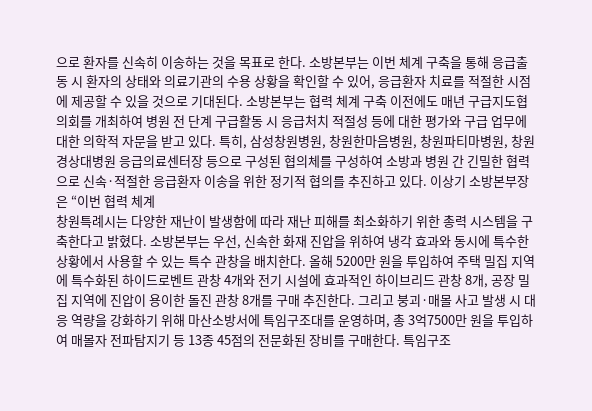으로 환자를 신속히 이송하는 것을 목표로 한다. 소방본부는 이번 체계 구축을 통해 응급출동 시 환자의 상태와 의료기관의 수용 상황을 확인할 수 있어, 응급환자 치료를 적절한 시점에 제공할 수 있을 것으로 기대된다. 소방본부는 협력 체계 구축 이전에도 매년 구급지도협의회를 개최하여 병원 전 단계 구급활동 시 응급처치 적절성 등에 대한 평가와 구급 업무에 대한 의학적 자문을 받고 있다. 특히, 삼성창원병원, 창원한마음병원, 창원파티마병원, 창원경상대병원 응급의료센터장 등으로 구성된 협의체를 구성하여 소방과 병원 간 긴밀한 협력으로 신속·적절한 응급환자 이송을 위한 정기적 협의를 추진하고 있다. 이상기 소방본부장은 “이번 협력 체계
창원특례시는 다양한 재난이 발생함에 따라 재난 피해를 최소화하기 위한 총력 시스템을 구축한다고 밝혔다. 소방본부는 우선, 신속한 화재 진압을 위하여 냉각 효과와 동시에 특수한 상황에서 사용할 수 있는 특수 관창을 배치한다. 올해 5200만 원을 투입하여 주택 밀집 지역에 특수화된 하이드로벤트 관창 4개와 전기 시설에 효과적인 하이브리드 관창 8개, 공장 밀집 지역에 진압이 용이한 돌진 관창 8개를 구매 추진한다. 그리고 붕괴·매몰 사고 발생 시 대응 역량을 강화하기 위해 마산소방서에 특임구조대를 운영하며, 총 3억7500만 원을 투입하여 매몰자 전파탐지기 등 13종 45점의 전문화된 장비를 구매한다. 특임구조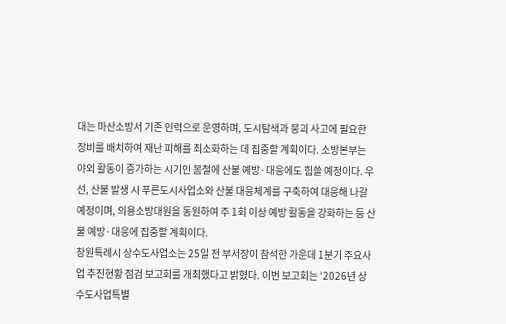대는 마산소방서 기존 인력으로 운영하며, 도시탐색과 붕괴 사고에 필요한 장비를 배치하여 재난 피해를 최소화하는 데 집중할 계획이다. 소방본부는 야외 활동이 증가하는 시기인 봄철에 산불 예방·대응에도 힘쓸 예정이다. 우선, 산불 발생 시 푸른도시사업소와 산불 대응체계를 구축하여 대응해 나갈 예정이며, 의용소방대원을 동원하여 주 1회 이상 예방 활동을 강화하는 등 산불 예방·대응에 집중할 계획이다.
창원특례시 상수도사업소는 25일 전 부서장이 참석한 가운데 1분기 주요사업 추진현황 점검 보고회를 개최했다고 밝혔다. 이번 보고회는 ‘2026년 상수도사업특별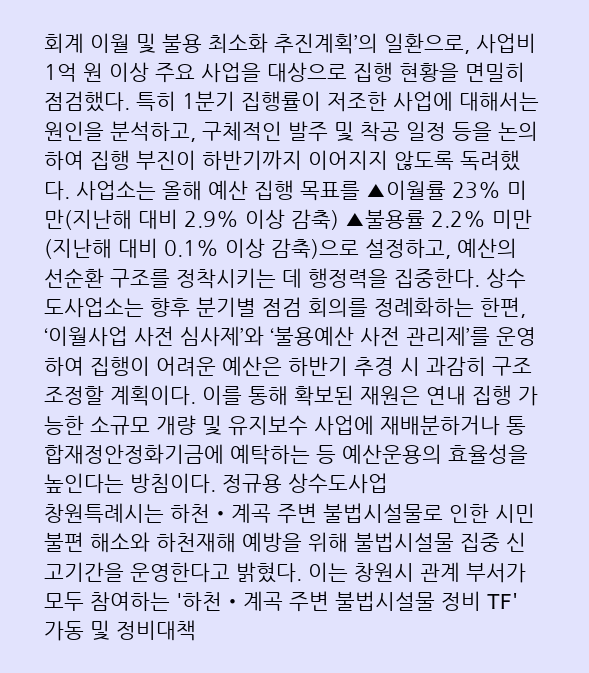회계 이월 및 불용 최소화 추진계획’의 일환으로, 사업비 1억 원 이상 주요 사업을 대상으로 집행 현황을 면밀히 점검했다. 특히 1분기 집행률이 저조한 사업에 대해서는 원인을 분석하고, 구체적인 발주 및 착공 일정 등을 논의하여 집행 부진이 하반기까지 이어지지 않도록 독려했다. 사업소는 올해 예산 집행 목표를 ▲이월률 23% 미만(지난해 대비 2.9% 이상 감축) ▲불용률 2.2% 미만(지난해 대비 0.1% 이상 감축)으로 설정하고, 예산의 선순환 구조를 정착시키는 데 행정력을 집중한다. 상수도사업소는 향후 분기별 점검 회의를 정례화하는 한편, ‘이월사업 사전 심사제’와 ‘불용예산 사전 관리제’를 운영하여 집행이 어려운 예산은 하반기 추경 시 과감히 구조조정할 계획이다. 이를 통해 확보된 재원은 연내 집행 가능한 소규모 개량 및 유지보수 사업에 재배분하거나 통합재정안정화기금에 예탁하는 등 예산운용의 효율성을 높인다는 방침이다. 정규용 상수도사업
창원특례시는 하천‧계곡 주변 불법시설물로 인한 시민불편 해소와 하천재해 예방을 위해 불법시설물 집중 신고기간을 운영한다고 밝혔다. 이는 창원시 관계 부서가 모두 참여하는 '하천‧계곡 주변 불법시설물 정비 TF' 가동 및 정비대책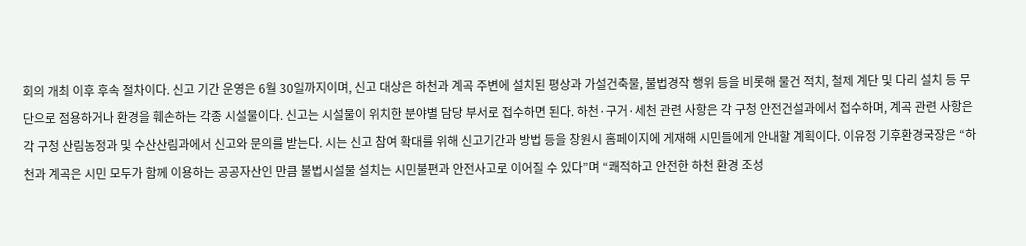회의 개최 이후 후속 절차이다. 신고 기간 운영은 6월 30일까지이며, 신고 대상은 하천과 계곡 주변에 설치된 평상과 가설건축물, 불법경작 행위 등을 비롯해 물건 적치, 철제 계단 및 다리 설치 등 무단으로 점용하거나 환경을 훼손하는 각종 시설물이다. 신고는 시설물이 위치한 분야별 담당 부서로 접수하면 된다. 하천·구거·세천 관련 사항은 각 구청 안전건설과에서 접수하며, 계곡 관련 사항은 각 구청 산림농정과 및 수산산림과에서 신고와 문의를 받는다. 시는 신고 참여 확대를 위해 신고기간과 방법 등을 창원시 홈페이지에 게재해 시민들에게 안내할 계획이다. 이유정 기후환경국장은 “하천과 계곡은 시민 모두가 함께 이용하는 공공자산인 만큼 불법시설물 설치는 시민불편과 안전사고로 이어질 수 있다”며 “쾌적하고 안전한 하천 환경 조성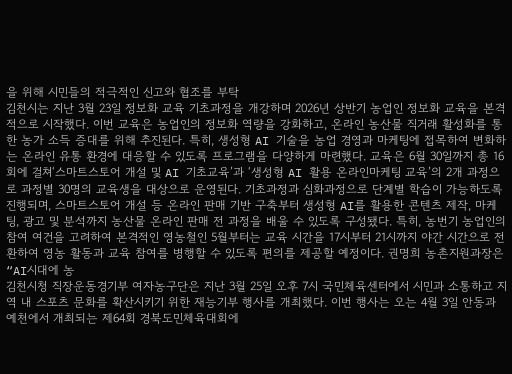을 위해 시민들의 적극적인 신고와 협조를 부탁
김천시는 지난 3월 23일 정보화 교육 기초과정을 개강하며 2026년 상반기 농업인 정보화 교육을 본격적으로 시작했다. 이번 교육은 농업인의 정보화 역량을 강화하고, 온라인 농산물 직거래 활성화를 통한 농가 소득 증대를 위해 추진된다. 특히, 생성형 AI 기술을 농업 경영과 마케팅에 접목하여 변화하는 온라인 유통 환경에 대응할 수 있도록 프로그램을 다양하게 마련했다. 교육은 6월 30일까지 총 16회에 걸쳐‘스마트스토어 개설 및 AI 기초교육’과 ‘생성형 AI 활용 온라인마케팅 교육’의 2개 과정으로 과정별 30명의 교육생을 대상으로 운영된다. 기초과정과 심화과정으로 단계별 학습이 가능하도록 진행되며, 스마트스토어 개설 등 온라인 판매 기반 구축부터 생성형 AI를 활용한 콘텐츠 제작, 마케팅, 광고 및 분석까지 농산물 온라인 판매 전 과정을 배울 수 있도록 구성됐다. 특히, 농번기 농업인의 참여 여건을 고려하여 본격적인 영농철인 5월부터는 교육 시간을 17시부터 21시까지 야간 시간으로 전환하여 영농 활동과 교육 참여를 병행할 수 있도록 편의를 제공할 예정이다. 권명희 농촌지원과장은 “AI시대에 농
김천시청 직장운동경기부 여자농구단은 지난 3월 25일 오후 7시 국민체육센터에서 시민과 소통하고 지역 내 스포츠 문화를 확산시키기 위한 재능기부 행사를 개최했다. 이번 행사는 오는 4월 3일 안동과 예천에서 개최되는 제64회 경북도민체육대회에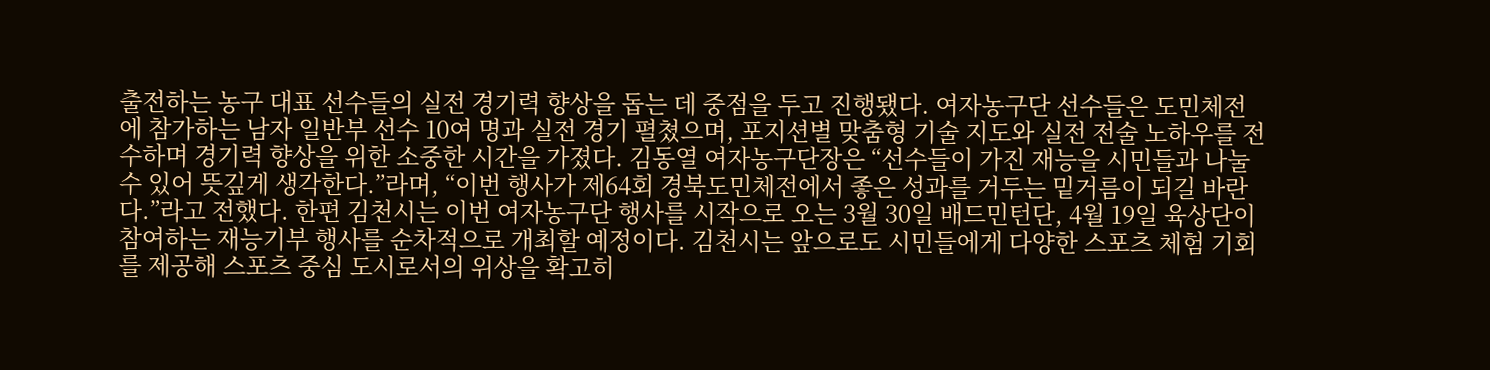출전하는 농구 대표 선수들의 실전 경기력 향상을 돕는 데 중점을 두고 진행됐다. 여자농구단 선수들은 도민체전에 참가하는 남자 일반부 선수 10여 명과 실전 경기 펼쳤으며, 포지션별 맞춤형 기술 지도와 실전 전술 노하우를 전수하며 경기력 향상을 위한 소중한 시간을 가졌다. 김동열 여자농구단장은 “선수들이 가진 재능을 시민들과 나눌 수 있어 뜻깊게 생각한다.”라며, “이번 행사가 제64회 경북도민체전에서 좋은 성과를 거두는 밑거름이 되길 바란다.”라고 전했다. 한편 김천시는 이번 여자농구단 행사를 시작으로 오는 3월 30일 배드민턴단, 4월 19일 육상단이 참여하는 재능기부 행사를 순차적으로 개최할 예정이다. 김천시는 앞으로도 시민들에게 다양한 스포츠 체험 기회를 제공해 스포츠 중심 도시로서의 위상을 확고히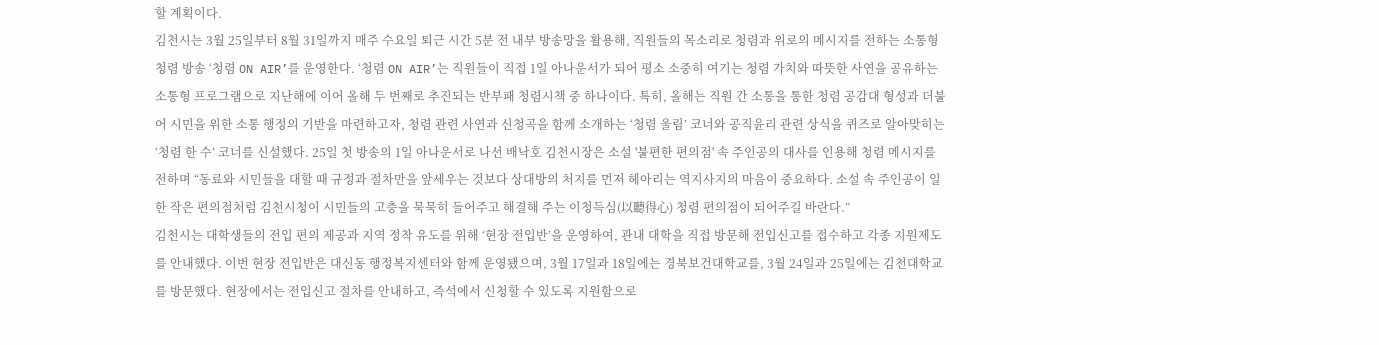할 계획이다.
김천시는 3월 25일부터 8월 31일까지 매주 수요일 퇴근 시간 5분 전 내부 방송망을 활용해, 직원들의 목소리로 청렴과 위로의 메시지를 전하는 소통형 청렴 방송 ‘청렴 ON AIR’를 운영한다. ‘청렴 ON AIR’는 직원들이 직접 1일 아나운서가 되어 평소 소중히 여기는 청렴 가치와 따뜻한 사연을 공유하는 소통형 프로그램으로 지난해에 이어 올해 두 번째로 추진되는 반부패 청렴시책 중 하나이다. 특히, 올해는 직원 간 소통을 통한 청렴 공감대 형성과 더불어 시민을 위한 소통 행정의 기반을 마련하고자, 청렴 관련 사연과 신청곡을 함께 소개하는 ‘청렴 울림’ 코너와 공직윤리 관련 상식을 퀴즈로 알아맞히는 ‘청렴 한 수’ 코너를 신설했다. 25일 첫 방송의 1일 아나운서로 나선 배낙호 김천시장은 소설 '불편한 편의점' 속 주인공의 대사를 인용해 청렴 메시지를 전하며 “동료와 시민들을 대할 때 규정과 절차만을 앞세우는 것보다 상대방의 처지를 먼저 헤아리는 역지사지의 마음이 중요하다. 소설 속 주인공이 일한 작은 편의점처럼 김천시청이 시민들의 고충을 묵묵히 들어주고 해결해 주는 이청득심(以聽得心) 청렴 편의점이 되어주길 바란다.”
김천시는 대학생들의 전입 편의 제공과 지역 정착 유도를 위해 ‘현장 전입반’을 운영하여, 관내 대학을 직접 방문해 전입신고를 접수하고 각종 지원제도를 안내했다. 이번 현장 전입반은 대신동 행정복지센터와 함께 운영됐으며, 3월 17일과 18일에는 경북보건대학교를, 3월 24일과 25일에는 김천대학교를 방문했다. 현장에서는 전입신고 절차를 안내하고, 즉석에서 신청할 수 있도록 지원함으로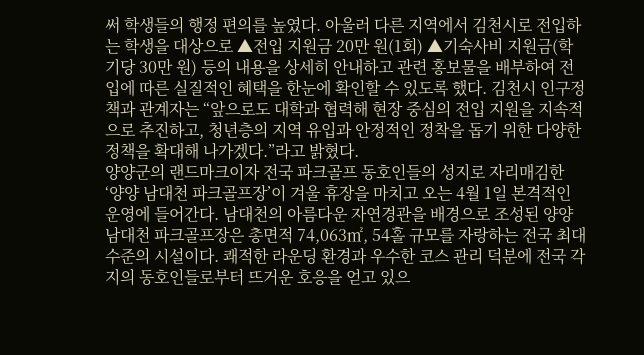써 학생들의 행정 편의를 높였다. 아울러 다른 지역에서 김천시로 전입하는 학생을 대상으로 ▲전입 지원금 20만 원(1회) ▲기숙사비 지원금(학기당 30만 원) 등의 내용을 상세히 안내하고 관련 홍보물을 배부하여 전입에 따른 실질적인 혜택을 한눈에 확인할 수 있도록 했다. 김천시 인구정책과 관계자는 “앞으로도 대학과 협력해 현장 중심의 전입 지원을 지속적으로 추진하고, 청년층의 지역 유입과 안정적인 정착을 돕기 위한 다양한 정책을 확대해 나가겠다.”라고 밝혔다.
양양군의 랜드마크이자 전국 파크골프 동호인들의 성지로 자리매김한 ‘양양 남대천 파크골프장’이 겨울 휴장을 마치고 오는 4월 1일 본격적인 운영에 들어간다. 남대천의 아름다운 자연경관을 배경으로 조성된 양양 남대천 파크골프장은 총면적 74,063㎡, 54홀 규모를 자랑하는 전국 최대 수준의 시설이다. 쾌적한 라운딩 환경과 우수한 코스 관리 덕분에 전국 각지의 동호인들로부터 뜨거운 호응을 얻고 있으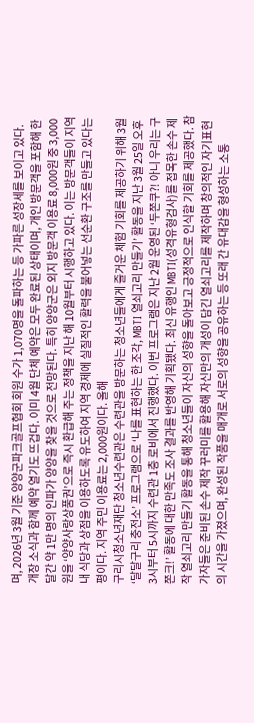며, 2026년 3월 기준 양양군파크골프협회 회원 수가 1,070명을 돌파하는 등 가파른 성장세를 보이고 있다. 개장 소식과 함께 예약 열기도 뜨겁다. 이미 4월 단체 예약은 모두 완료된 상태이며, 개인 방문객을 포함해 한 달간 약 1만 명의 인파가 양양을 찾을 것으로 전망된다. 특히 양양군은 외지 방문객 이용료 8,000원 중 3,000원을 ‘양양사랑상품권’으로 즉시 환급해 주는 정책을 지난 해 10월부터 시행하고 있다. 이는 방문객들이 지역 내 식당과 상점을 이용하도록 유도하여 지역 경제에 실질적인 활력을 불어넣는 선순환 구조를 만들고 있다는 평이다. 지역 주민 이용료는 2,000원이다. 올해
구리시청소년재단 청소년수련관은 수련관을 방문하는 청소년들에게 즐거운 체험 기회를 제공하기 위해 3월 ‘달달구리 충전소’ 프로그램으로 ‘나를 표현하는 한 조각, MBTI 열쇠고리 만들기’ 활동을 지난 3월 25일 오후 3시부터 5시까지 수련관 1층 로비에서 진행했다. 이번 프로그램은 지난 2월 운영된 ‘두쫀쿠?! 아니 우리는 구쫀크!’ 활동에 대한 만족도 조사 결과를 반영해 기획됐다. 최신 유행인 MBTI(성격유형검사)를 접목한 손수 제작 열쇠고리 만들기 활동을 통해 청소년들이 자신의 성향을 돌아보고 긍정적으로 인식할 기회를 제공했다. 참가자들은 준비된 손수 제작 꾸러미를 활용해 자신만의 개성이 담긴 열쇠고리를 제작하며 창의적인 자기표현의 시간을 가졌으며, 완성된 작품을 매개로 서로의 성향을 공유하는 등 또래 간 유대감을 형성하는 소통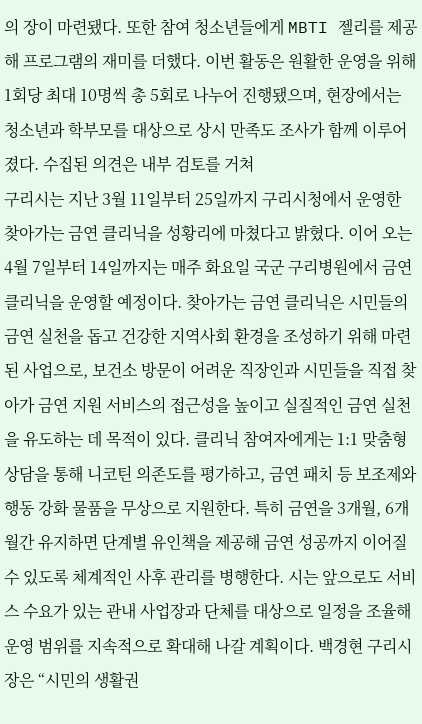의 장이 마련됐다. 또한 참여 청소년들에게 MBTI 젤리를 제공해 프로그램의 재미를 더했다. 이번 활동은 원활한 운영을 위해 1회당 최대 10명씩 총 5회로 나누어 진행됐으며, 현장에서는 청소년과 학부모를 대상으로 상시 만족도 조사가 함께 이루어졌다. 수집된 의견은 내부 검토를 거쳐
구리시는 지난 3월 11일부터 25일까지 구리시청에서 운영한 찾아가는 금연 클리닉을 성황리에 마쳤다고 밝혔다. 이어 오는 4월 7일부터 14일까지는 매주 화요일 국군 구리병원에서 금연 클리닉을 운영할 예정이다. 찾아가는 금연 클리닉은 시민들의 금연 실천을 돕고 건강한 지역사회 환경을 조성하기 위해 마련된 사업으로, 보건소 방문이 어려운 직장인과 시민들을 직접 찾아가 금연 지원 서비스의 접근성을 높이고 실질적인 금연 실천을 유도하는 데 목적이 있다. 클리닉 참여자에게는 1:1 맞춤형 상담을 통해 니코틴 의존도를 평가하고, 금연 패치 등 보조제와 행동 강화 물품을 무상으로 지원한다. 특히 금연을 3개월, 6개월간 유지하면 단계별 유인책을 제공해 금연 성공까지 이어질 수 있도록 체계적인 사후 관리를 병행한다. 시는 앞으로도 서비스 수요가 있는 관내 사업장과 단체를 대상으로 일정을 조율해 운영 범위를 지속적으로 확대해 나갈 계획이다. 백경현 구리시장은 “시민의 생활권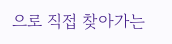으로 직접 찾아가는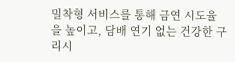밀착형 서비스를 통해 금연 시도율을 높이고, 담배 연기 없는 건강한 구리시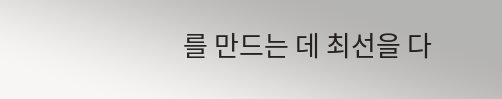를 만드는 데 최선을 다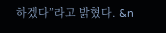하겠다”라고 밝혔다. &n